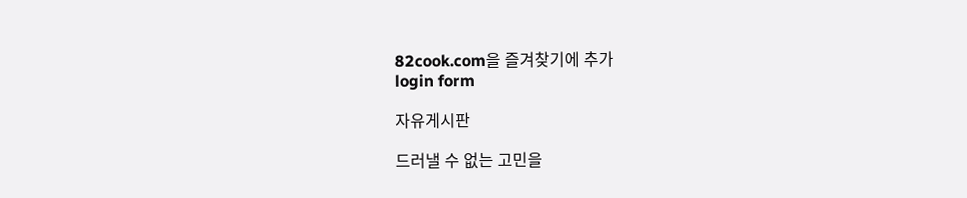82cook.com을 즐겨찾기에 추가
login form

자유게시판

드러낼 수 없는 고민을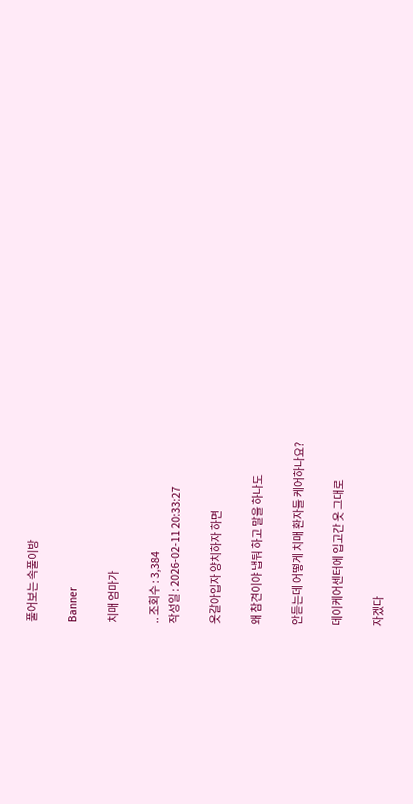풀어보는 속풀이방

Banner

치매 엄마가

.. 조회수 : 3,384
작성일 : 2026-02-11 20:33:27

옷갈아입자 양치하자 하면

왜 참견이야 냅둬 하고 말을 하나도

안듣는데 어떻게 치매 환자들 케어하나요?

데이케어센터에 입고간 옷 그대로

자겠다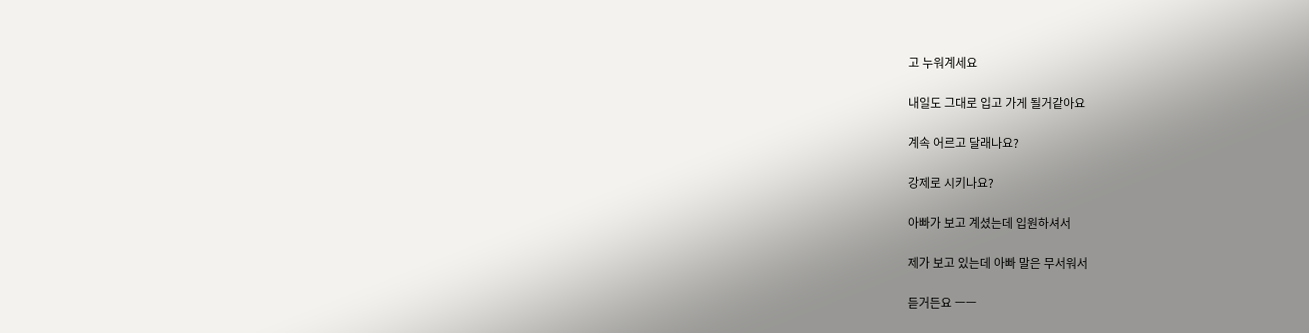고 누워계세요

내일도 그대로 입고 가게 될거같아요

계속 어르고 달래나요?

강제로 시키나요?

아빠가 보고 계셨는데 입원하셔서

제가 보고 있는데 아빠 말은 무서워서

듣거든요 ㅡㅡ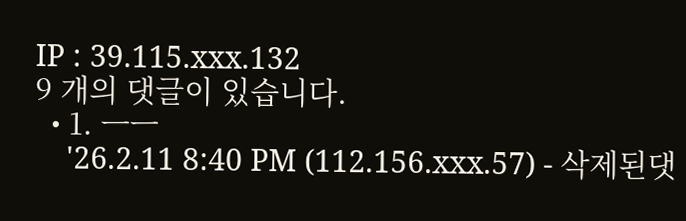IP : 39.115.xxx.132
9 개의 댓글이 있습니다.
  • 1. ㅡㅡ
    '26.2.11 8:40 PM (112.156.xxx.57) - 삭제된댓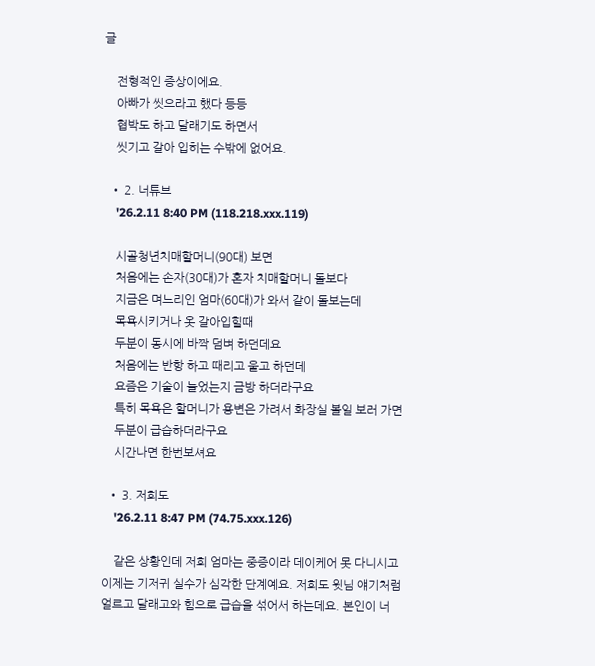글

    전형적인 증상이에요.
    아빠가 씻으라고 했다 등등
    협박도 하고 달래기도 하면서
    씻기고 갈아 입히는 수밖에 없어요.

  • 2. 너튜브
    '26.2.11 8:40 PM (118.218.xxx.119)

    시골청년치매할머니(90대) 보면
    처음에는 손자(30대)가 혼자 치매할머니 돌보다
    지금은 며느리인 엄마(60대)가 와서 같이 돌보는데
    목욕시키거나 옷 갈아입힐때
    두분이 동시에 바짝 덤벼 하던데요
    처음에는 반항 하고 때리고 울고 하던데
    요즘은 기술이 늘었는지 금방 하더라구요
    특히 목욕은 할머니가 용변은 가려서 화장실 볼일 보러 가면
    두분이 급습하더라구요
    시간나면 한번보셔요

  • 3. 저희도
    '26.2.11 8:47 PM (74.75.xxx.126)

    같은 상황인데 저희 엄마는 중증이라 데이케어 못 다니시고 이제는 기저귀 실수가 심각한 단계예요. 저희도 윗님 얘기처럼 얼르고 달래고와 힘으로 급습을 섞어서 하는데요. 본인이 너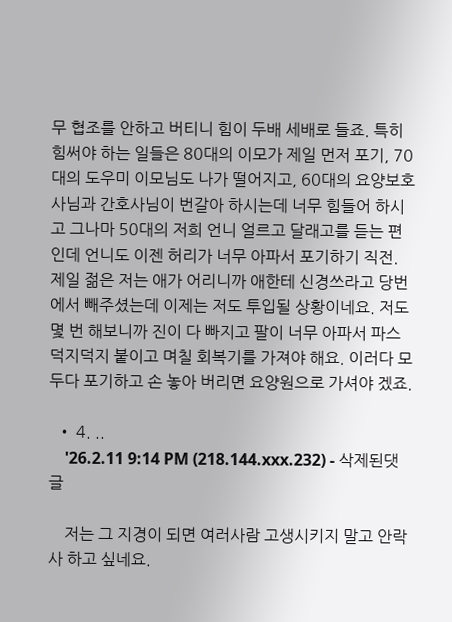무 협조를 안하고 버티니 힘이 두배 세배로 들죠. 특히 힘써야 하는 일들은 80대의 이모가 제일 먼저 포기, 70대의 도우미 이모님도 나가 떨어지고, 60대의 요양보호사님과 간호사님이 번갈아 하시는데 너무 힘들어 하시고 그나마 50대의 저희 언니 얼르고 달래고를 듣는 편인데 언니도 이젠 허리가 너무 아파서 포기하기 직전. 제일 젊은 저는 애가 어리니까 애한테 신경쓰라고 당번에서 빼주셨는데 이제는 저도 투입될 상황이네요. 저도 몇 번 해보니까 진이 다 빠지고 팔이 너무 아파서 파스 덕지덕지 붙이고 며칠 회복기를 가져야 해요. 이러다 모두다 포기하고 손 놓아 버리면 요양원으로 가셔야 겠죠.

  • 4. ..
    '26.2.11 9:14 PM (218.144.xxx.232) - 삭제된댓글

    저는 그 지경이 되면 여러사람 고생시키지 말고 안락사 하고 싶네요.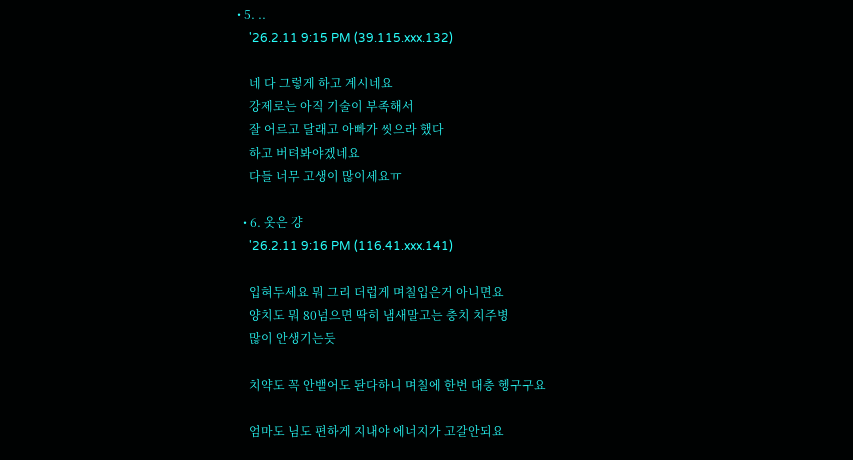• 5. ..
    '26.2.11 9:15 PM (39.115.xxx.132)

    네 다 그렇게 하고 계시네요
    강제로는 아직 기술이 부족해서
    잘 어르고 달래고 아빠가 씻으라 했다
    하고 버텨봐야겠네요
    다들 너무 고생이 많이세요ㅠ

  • 6. 옷은 걍
    '26.2.11 9:16 PM (116.41.xxx.141)

    입혀두세요 뭐 그리 더럽게 며칠입은거 아니면요
    양치도 뭐 80넘으면 딱히 냄새말고는 충치 치주병
    많이 안생기는듯

    치약도 꼭 안뱉어도 돤다하니 며칠에 한번 대충 헹구구요

    엄마도 님도 편하게 지내야 에너지가 고갈안되요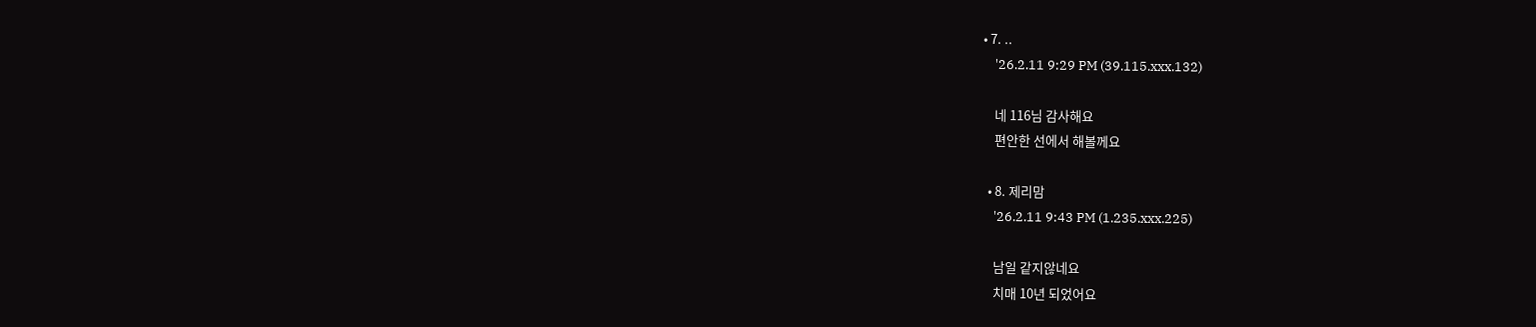• 7. ..
    '26.2.11 9:29 PM (39.115.xxx.132)

    네 116님 감사해요
    편안한 선에서 해볼께요

  • 8. 제리맘
    '26.2.11 9:43 PM (1.235.xxx.225)

    남일 같지않네요
    치매 10년 되었어요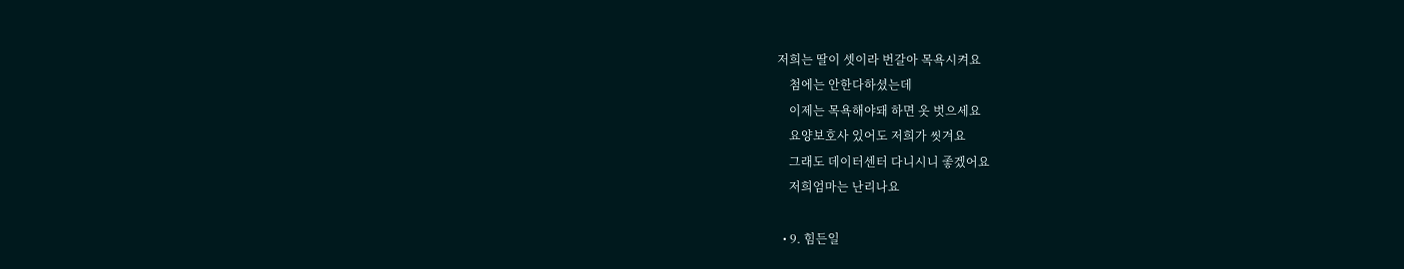저희는 딸이 셋이라 번갈아 목욕시켜요
    첨에는 안한다하셨는데
    이제는 목욕해야돼 하면 옷 벗으세요
    요양보호사 있어도 저희가 씻겨요
    그래도 데이터센터 다니시니 좋겠어요
    저희엄마는 난리나요

  • 9. 힘든일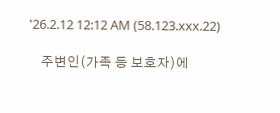'26.2.12 12:12 AM (58.123.xxx.22)

    주변인(가족 등 보호자)에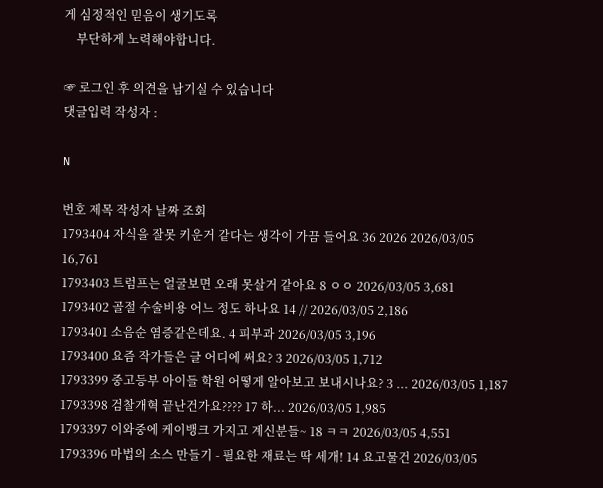게 심정적인 믿음이 생기도록
    부단하게 노력해야합니다.

☞ 로그인 후 의견을 남기실 수 있습니다
댓글입력 작성자 :

N

번호 제목 작성자 날짜 조회
1793404 자식을 잘못 키운거 같다는 생각이 가끔 들어요 36 2026 2026/03/05 16,761
1793403 트럼프는 얼굴보면 오래 못살거 같아요 8 ㅇㅇ 2026/03/05 3,681
1793402 골절 수술비용 어느 정도 하나요 14 // 2026/03/05 2,186
1793401 소음순 염증같은데요. 4 피부과 2026/03/05 3,196
1793400 요즘 작가들은 글 어디에 써요? 3 2026/03/05 1,712
1793399 중고등부 아이들 학원 어떻게 알아보고 보내시나요? 3 ... 2026/03/05 1,187
1793398 검찰개혁 끝난건가요???? 17 하... 2026/03/05 1,985
1793397 이와중에 케이뱅크 가지고 계신분들~ 18 ㅋㅋ 2026/03/05 4,551
1793396 마법의 소스 만들기 - 필요한 재료는 딱 세개! 14 요고물건 2026/03/05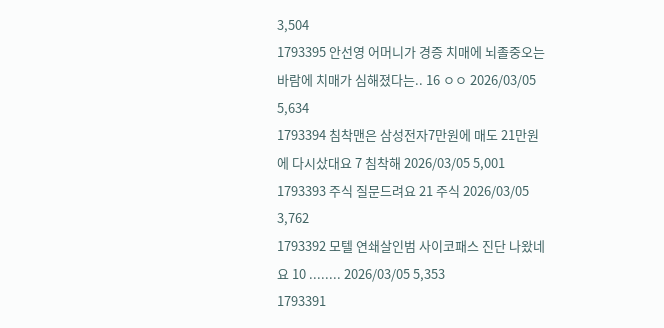3,504
1793395 안선영 어머니가 경증 치매에 뇌졸중오는 바람에 치매가 심해졌다는.. 16 ㅇㅇ 2026/03/05 5,634
1793394 침착맨은 삼성전자7만원에 매도 21만원에 다시샀대요 7 침착해 2026/03/05 5,001
1793393 주식 질문드려요 21 주식 2026/03/05 3,762
1793392 모텔 연쇄살인범 사이코패스 진단 나왔네요 10 ........ 2026/03/05 5,353
1793391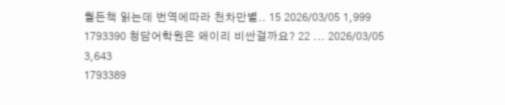월든책 읽는데 번역에따라 천차만별.. 15 2026/03/05 1,999
1793390 청담어학원은 왜이리 비싼걸까요? 22 ... 2026/03/05 3,643
1793389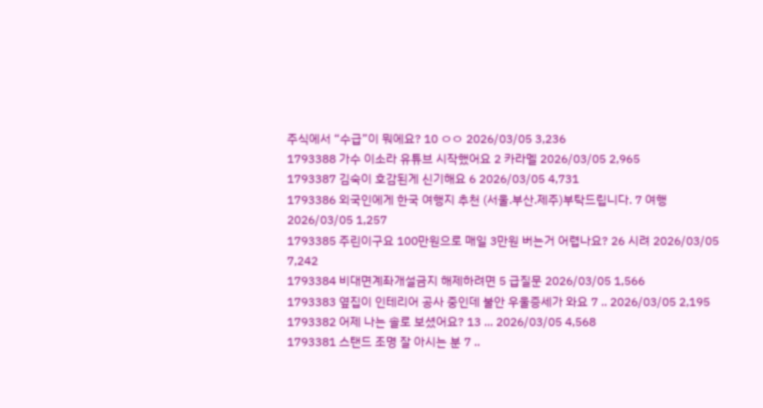주식에서 “수급”이 뭐에요? 10 ㅇㅇ 2026/03/05 3,236
1793388 가수 이소라 유튜브 시작했어요 2 카라멜 2026/03/05 2,965
1793387 김숙이 호감된게 신기해요 6 2026/03/05 4,731
1793386 외국인에게 한국 여행지 추천 (서울.부산.제주)부탁드립니다. 7 여행 2026/03/05 1,257
1793385 주린이구요 100만원으로 매일 3만원 버는거 어렵나요? 26 시려 2026/03/05 7,242
1793384 비대면계좌개설금지 해제하려면 5 급질문 2026/03/05 1,566
1793383 옆집이 인테리어 공사 중인데 불안 우울증세가 와요 7 .. 2026/03/05 2,195
1793382 어제 나는 솔로 보셨어요? 13 ... 2026/03/05 4,568
1793381 스탠드 조명 잘 아시는 분 7 ..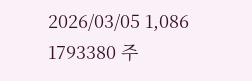2026/03/05 1,086
1793380 주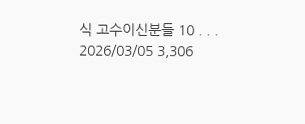식 고수이신분들 10 . . . 2026/03/05 3,306